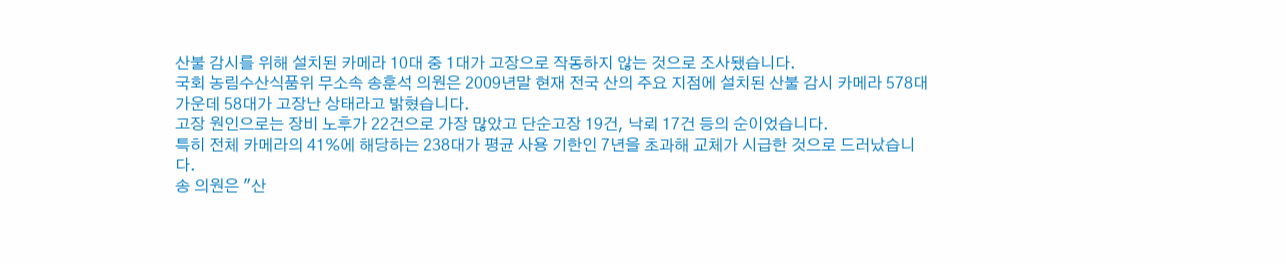산불 감시를 위해 설치된 카메라 10대 중 1대가 고장으로 작동하지 않는 것으로 조사됐습니다.
국회 농림수산식품위 무소속 송훈석 의원은 2009년말 현재 전국 산의 주요 지점에 설치된 산불 감시 카메라 578대 가운데 58대가 고장난 상태라고 밝혔습니다.
고장 원인으로는 장비 노후가 22건으로 가장 많았고 단순고장 19건, 낙뢰 17건 등의 순이었습니다.
특히 전체 카메라의 41%에 해당하는 238대가 평균 사용 기한인 7년을 초과해 교체가 시급한 것으로 드러났습니다.
송 의원은 "산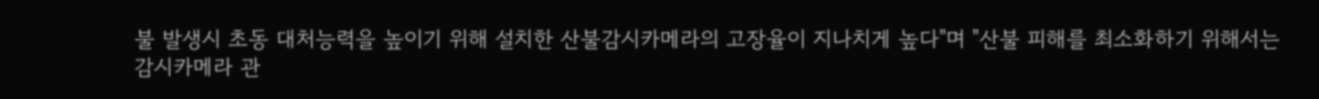불 발생시 초동 대처능력을 높이기 위해 설치한 산불감시카메라의 고장율이 지나치게 높다"며 "산불 피해를 최소화하기 위해서는 감시카메라 관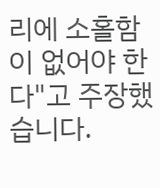리에 소홀함이 없어야 한다"고 주장했습니다.